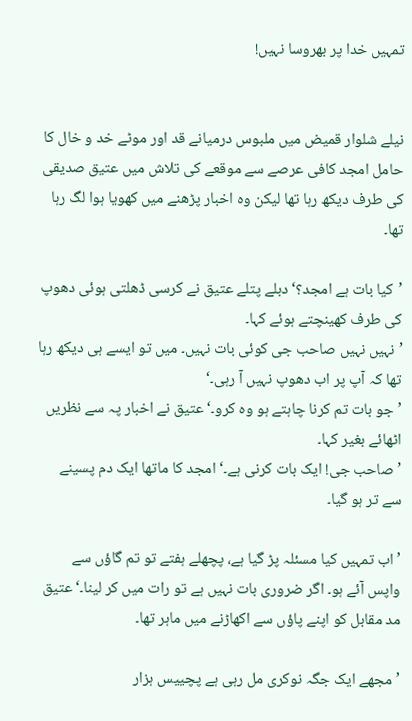تمہیں خدا پر بھروسا نہیں!


نیلے شلوار قمیض میں ملبوس درمیانے قد اور موٹے خد و خال کا حامل امجد کافی عرصے سے موقعے کی تلاش میں عتیق صدیقی کی طرف دیکھ رہا تھا لیکن وہ اخبار پڑھنے میں کھویا ہوا لگ رہا تھا۔

’کیا بات ہے امجد؟‘ دبلے پتلے عتیق نے کرسی ڈھلتی ہوئی دھوپ کی طرف کھینچتے ہوئے کہا۔
’نہیں نہیں صاحب جی کوئی بات نہیں۔ میں تو ایسے ہی دیکھ رہا تھا کہ آپ پر اب دھوپ نہیں آ رہی۔‘
’جو بات تم کرنا چاہتے ہو وہ کرو۔‘ عتیق نے اخبار پہ سے نظریں اٹھائے بغیر کہا۔
’صاحب جی! ایک بات کرنی ہے۔‘ امجد کا ماتھا ایک دم پسینے سے تر ہو گیا۔

’اب تمہیں کیا مسئلہ پڑ گیا ہے، پچھلے ہفتے تو تم گاؤں سے واپس آئے ہو۔ اگر ضروری بات نہیں ہے تو رات میں کر لینا۔‘ عتیق مد مقابل کو اپنے پاؤں سے اکھاڑنے میں ماہر تھا۔

’مجھے ایک جگہ نوکری مل رہی ہے پچییس ہزار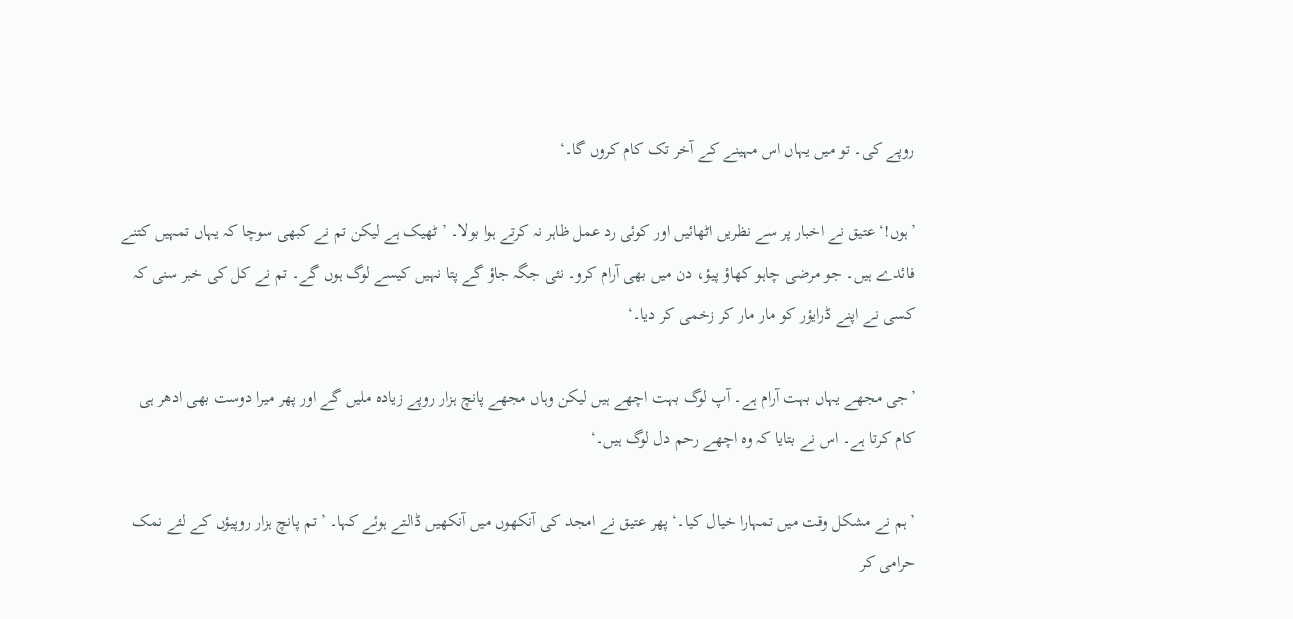روپے کی۔ تو میں یہاں اس مہینے کے آخر تک کام کروں گا۔‘

’ہوں!‘ عتیق نے اخبار پر سے نظریں اٹھائیں اور کوئی رد عمل ظاہر نہ کرتے ہوا بولا۔ ’ٹھیک ہے لیکن تم نے کبھی سوچا کہ یہاں تمہیں کتنے فائدے ہیں۔ جو مرضی چاہو کھاؤ پیؤ، دن میں بھی آرام کرو۔ نئی جگہ جاؤ گے پتا نہیں کیسے لوگ ہوں گے۔ تم نے کل کی خبر سنی کہ کسی نے اپنے ڈرایؤر کو مار مار کر زخمی کر دیا۔‘

’جی مجھے یہاں بہت آرام ہے۔ آپ لوگ بہت اچھے ہیں لیکن وہاں مجھے پانچ ہزار روپے زیادہ ملیں گے اور پھر میرا دوست بھی ادھر ہی کام کرتا ہے۔ اس نے بتایا کہ وہ اچھے رحم دل لوگ ہیں۔‘

’ہم نے مشکل وقت میں تمہارا خیال کیا۔‘ پھر عتیق نے امجد کی آنکھوں میں آنکھیں ڈالتے ہوئے کہا۔ ’تم پانچ ہزار روپیؤں کے لئے نمک حرامی کر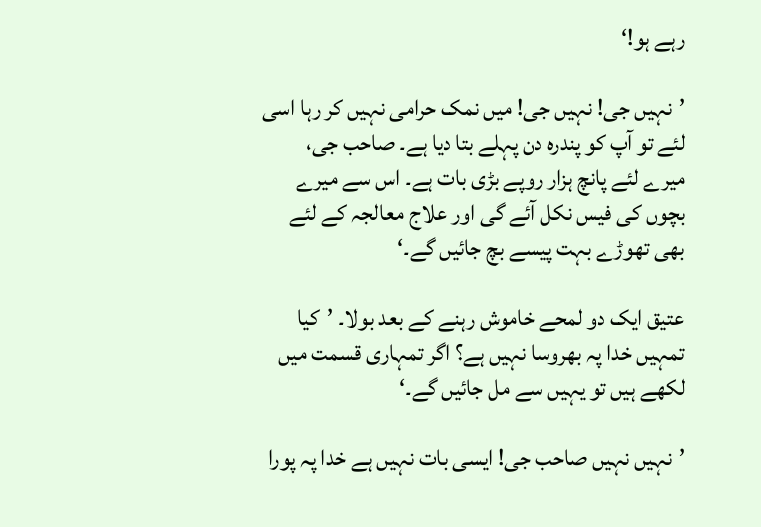رہے ہو!‘

’نہیں جی! نہیں جی! میں نمک حرامی نہیں کر رہا اسی لئے تو آپ کو پندرہ دن پہلے بتا دیا ہے۔ صاحب جی، میرے لئے پانچ ہزار روپے بڑی بات ہے۔ اس سے میرے بچوں کی فیس نکل آئے گی اور علاج معالجہ کے لئے بھی تھوڑے بہت پیسے بچ جائیں گے۔‘

عتیق ایک دو لمحے خاموش رہنے کے بعد بولا۔ ’کیا تمہیں خدا پہ بھروسا نہیں ہے؟ اگر تمہاری قسمت میں لکھے ہیں تو یہیں سے مل جائیں گے۔‘

’نہیں نہیں صاحب جی! ایسی بات نہیں ہے خدا پہ پورا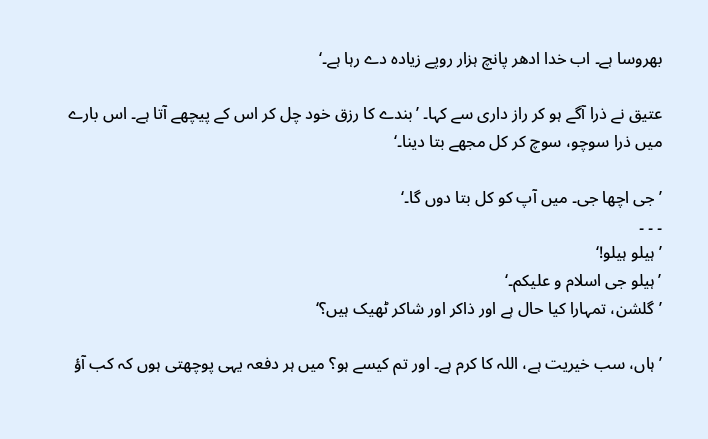بھروسا ہے۔ اب خدا ادھر پانچ ہزار روپے زیادہ دے رہا ہے۔‘

عتیق نے ذرا آگے ہو کر راز داری سے کہا۔ ’بندے کا رزق خود چل کر اس کے پیچھے آتا ہے۔ اس بارے میں ذرا سوچو، سوچ کر کل مجھے بتا دینا۔‘

’جی اچھا جی۔ میں آپ کو کل بتا دوں گا۔‘
۔ ۔ ۔
’ہیلو ہیلو!‘
’ہیلو جی اسلام و علیکم۔‘
’گلشن، تمہارا کیا حال ہے اور ذاکر اور شاکر ٹھیک ہیں؟‘

’ہاں، سب خیریت ہے، اللہ کا کرم ہے۔ اور تم کیسے ہو؟ میں ہر دفعہ یہی پوچھتی ہوں کہ کب آؤ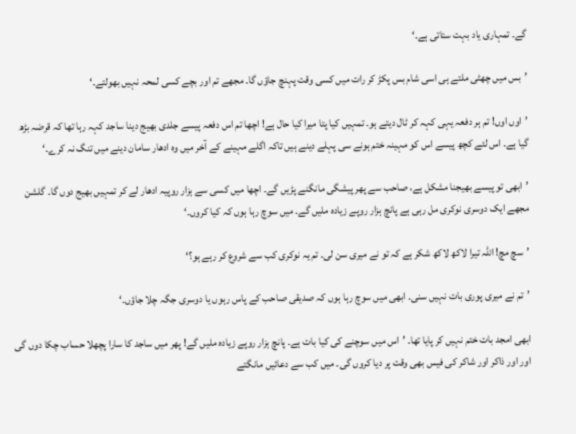گے۔ تمہاری یاد بہت ستاتی ہے۔‘

’بس میں چھٹی ملتے ہی اسی شام بس پکڑ کر رات میں کسی وقت پہنچ جاؤں گا۔ مجھے تم اور بچے کسی لمحہ نہیں بھولتے۔‘

’اوں اوں! تم ہر دفعہ یہی کہہ کر ٹال دیتے ہو۔ تمہیں کیا پتا میرا کیا حال ہے! اچھا تم اس دفعہ پیسے جلدی بھیج دینا ساجد کہہ رہا تھا کہ قرضہ بڑھ گیا ہے۔ اس لئے کچھ پیسے اس کو مہینہ ختم ہونے سی پہلے دینے ہیں تاکہ اگلے مہینے کے آخر میں وہ ادھار سامان دینے میں تنگ نہ کرے۔‘

’ابھی تو پیسے بھیجنا مشکل ہے، صاحب سے پھر پیشگی مانگنے پڑیں گے۔ اچھا میں کسی سے ہزار روپیہ ادھار لے کر تمہیں بھیج دوں گا۔ گلشن مجھے ایک دوسری نوکری مل رہی ہے پانچ ہزار روپے زیادہ ملیں گے۔ میں سوچ رہا ہوں کہ کیا کروں۔‘

’سچ مچ! اللہ تیرا لاکھ لاکھ شکر ہے کہ تو نے میری سن لی۔ تم یہ نوکری کب سے شروع کر رہے ہو؟‘

’تم نے میری پوری بات نہیں سنی۔ ابھی میں سوچ رہا ہوں کہ صدیقی صاحب کے پاس رہوں یا دوسری جگہ چلا جاؤں۔‘

ابھی امجد بات ختم نہیں کر پایا تھا۔ ’اس میں سوچنے کی کیا بات ہے۔ پانچ ہزار روپے زیادہ ملیں گے! پھر میں ساجد کا سارا پچھلا حساب چکا دوں گی اور اور ذاکر اور شاکر کی فیس بھی وقت پر دیا کروں گی۔ میں کب سے دعائیں مانگتے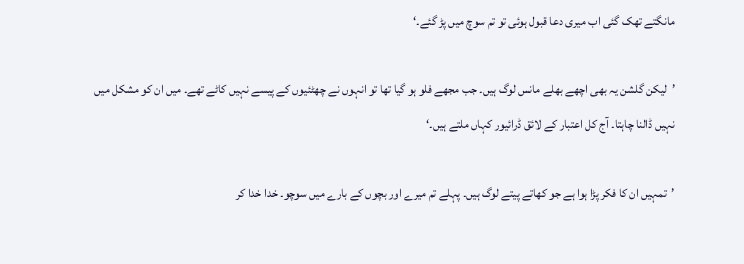مانگتے تھک گئی اب میری دعا قبول ہوئی تو تم سوچ میں پڑ گئے۔‘

’لیکن گلشن یہ بھی اچھے بھلے مانس لوگ ہیں۔ جب مجھے فلو ہو گیا تھا تو انہوں نے چھٹئیوں کے پیسے نہیں کاٹے تھے۔ میں ان کو مشکل میں نہیں ڈالنا چاہتا۔ آج کل اعتبار کے لائق ڈرائیور کہاں ملتے ہیں۔‘

’تمہیں ان کا فکر پڑا ہوا ہے جو کھاتے پیتے لوگ ہیں۔ پہلے تم میرے اور بچوں کے بارے میں سوچو۔ خدا خدا کر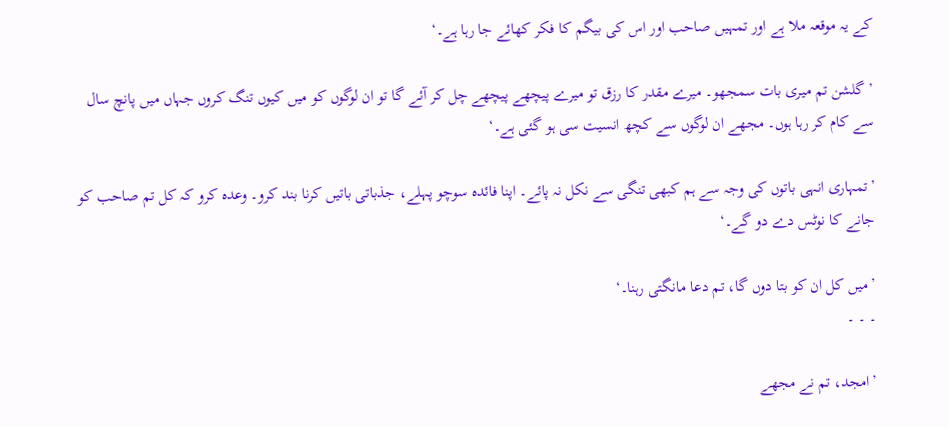کے یہ موقعہ ملا ہے اور تمہیں صاحب اور اس کی بیگم کا فکر کھائے جا رہا ہے۔‘

’گلشن تم میری بات سمجھو۔ میرے مقدر کا رزق تو میرے پیچھے پیچھے چل کر آئے گا تو ان لوگوں کو میں کیوں تنگ کروں جہاں میں پانچ سال سے کام کر رہا ہوں۔ مجھے ان لوگوں سے کچھ انسیت سی ہو گئی ہے۔‘

’تمہاری انہی باتوں کی وجہ سے ہم کبھی تنگی سے نکل نہ پائے۔ اپنا فائدہ سوچو پہلے، جذباتی باتیں کرنا بند کرو۔ وعدہ کرو کہ کل تم صاحب کو جانے کا نوٹس دے دو گے۔‘

’میں کل ان کو بتا دوں گا، تم دعا مانگتی رہنا۔‘
۔ ۔ ۔

’امجد، تم نے مجھے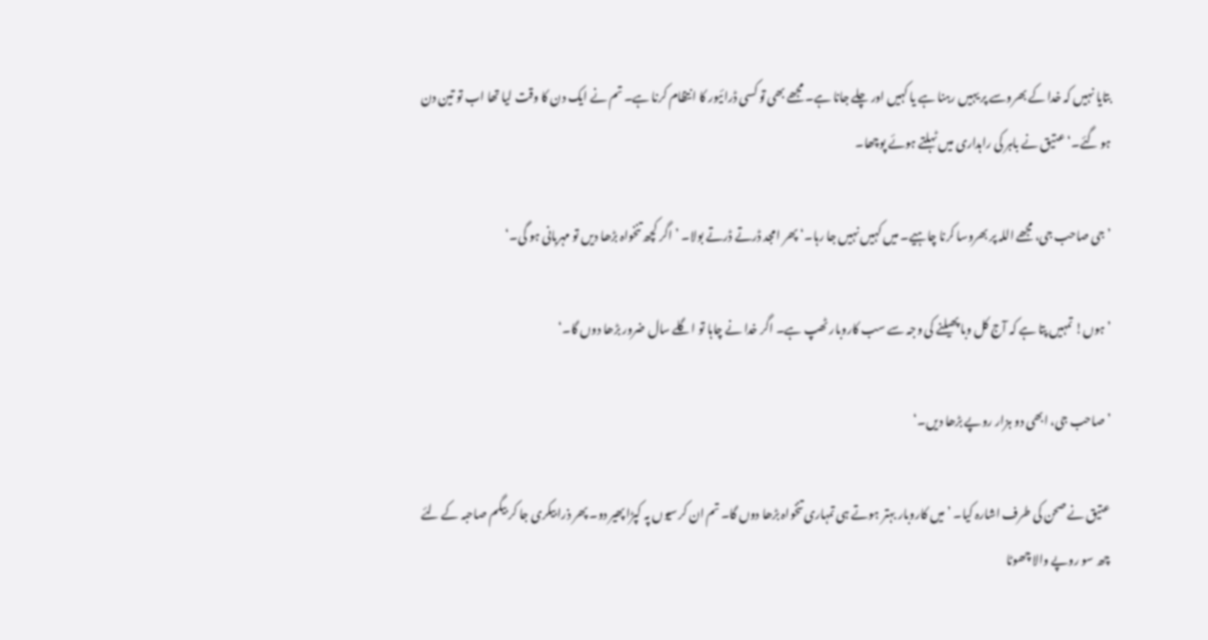بتایا نہیں کہ خدا کے بھروسے پر یہیں رہنا ہے یا کہیں اور چلے جانا ہے۔ مجھے بھی تو کسی ڈرائیور کا انتظام کرنا ہے۔ تم نے ایک دن کا وقت لیا تھا اب تو تین دن ہو گئے۔‘ عتیق نے باہر کی راہداری میں ٹہلتے ہوئے پوچھا۔

’جی صاحب جی، مجھے اللہ پر بھروسا کرنا چاہیے۔ میں کہیں نہیں جا رہا۔‘ پھر امجد ڈرتے ڈرتے بولا۔ ’اگر کچھ تنخواہ بڑھا دیں تو مہربانی ہو گی۔‘

’ہوں! تمہیں پتا ہے کہ آج کل وبا پھیلنے کی وجہ سے سب کاروبار ٹھپ ہے۔ اگر خدا نے چاہا تو اگلے سال ضرور بڑھا دوں گا۔‘

’صاحب جی، ابھی دو ہزار روپے بڑھا دیں۔‘

عتیق نے صحن کی طرف اشارہ کیا۔ ’میں کاروبار بہتر ہوتے ہی تمہاری تنخواہ بڑھا دوں گا۔ تم ان کرسیوں پہ کپڑا پھیر دو۔ پھر ذرا بیکری جا کر بیگم صاحبہ کے لئے چھ سو روپے والا چھوٹا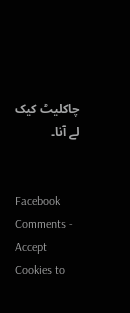چاکلیٹ کیک لے آنا۔


Facebook Comments - Accept Cookies to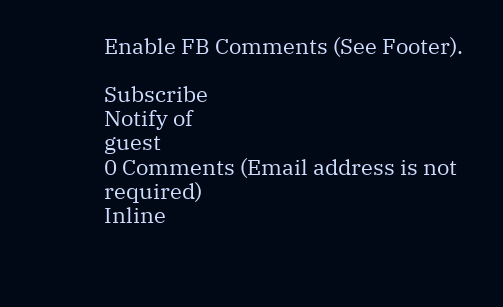Enable FB Comments (See Footer).

Subscribe
Notify of
guest
0 Comments (Email address is not required)
Inline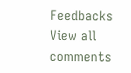Feedbacks
View all comments